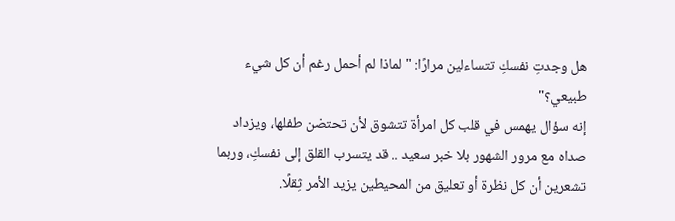هل وجدتِ نفسكِ تتساءلين مرارًا: "لماذا لم أحمل رغم أن كل شيء طبيعي؟"
إنه سؤال يهمس في قلب كل امرأة تتشوق لأن تحتضن طفلها، ويزداد صداه مع مرور الشهور بلا خبر سعيد .. قد يتسرب القلق إلى نفسكِ، وربما تشعرين أن كل نظرة أو تعليق من المحيطين يزيد الأمر ثِقلًا.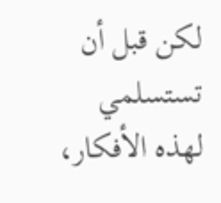لكن قبل أن تستسلمي لهذه الأفكار،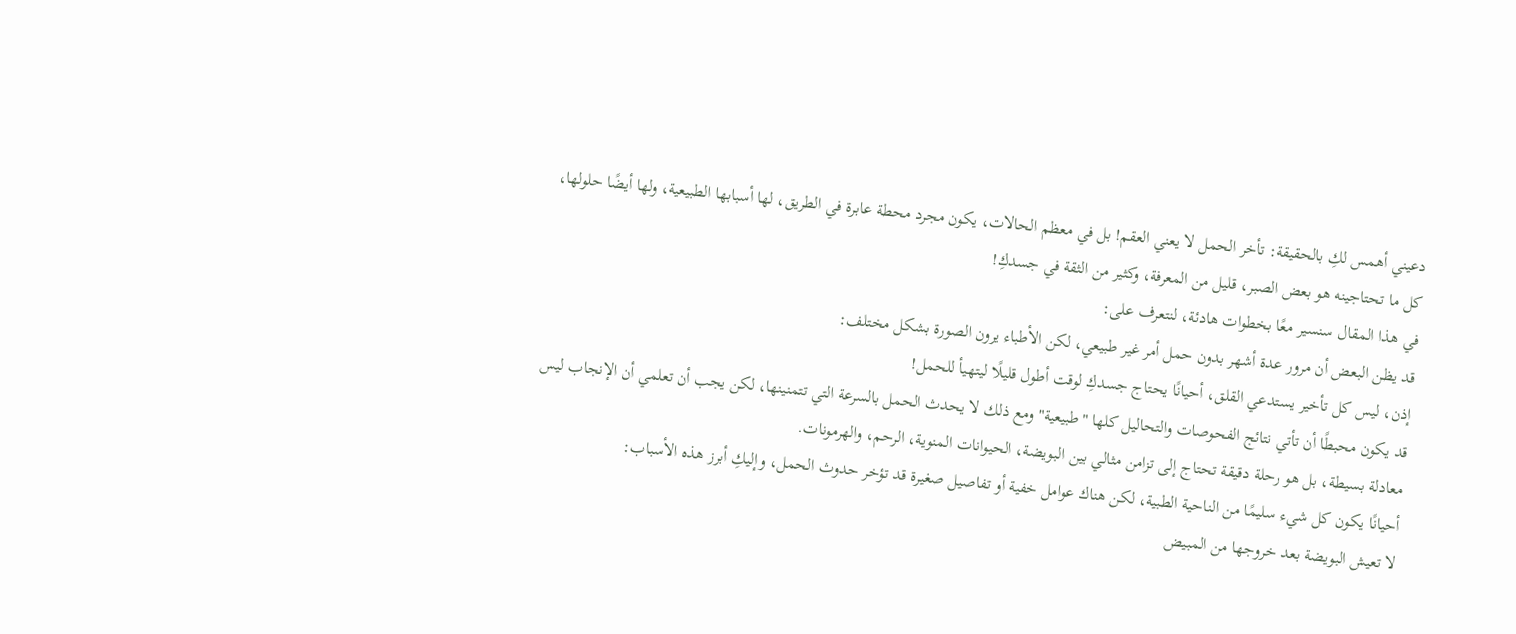دعيني أهمس لكِ بالحقيقة: تأخر الحمل لا يعني العقم! بل في معظم الحالات، يكون مجرد محطة عابرة في الطريق، لها أسبابها الطبيعية، ولها أيضًا حلولها، كل ما تحتاجينه هو بعض الصبر، قليل من المعرفة، وكثير من الثقة في جسدكِ!
في هذا المقال سنسير معًا بخطوات هادئة، لنتعرف على:
قد يظن البعض أن مرور عدة أشهر بدون حمل أمر غير طبيعي، لكن الأطباء يرون الصورة بشكل مختلف:
إذن، ليس كل تأخير يستدعي القلق، أحيانًا يحتاج جسدكِ لوقت أطول قليلًا ليتهيأ للحمل!
قد يكون محبطًا أن تأتي نتائج الفحوصات والتحاليل كلها "طبيعية" ومع ذلك لا يحدث الحمل بالسرعة التي تتمنينها، لكن يجب أن تعلمي أن الإنجاب ليس معادلة بسيطة، بل هو رحلة دقيقة تحتاج إلى تزامن مثالي بين البويضة، الحيوانات المنوية، الرحم، والهرمونات.
أحيانًا يكون كل شيء سليمًا من الناحية الطبية، لكن هناك عوامل خفية أو تفاصيل صغيرة قد تؤخر حدوث الحمل، وإليكِ أبرز هذه الأسباب:
لا تعيش البويضة بعد خروجها من المبيض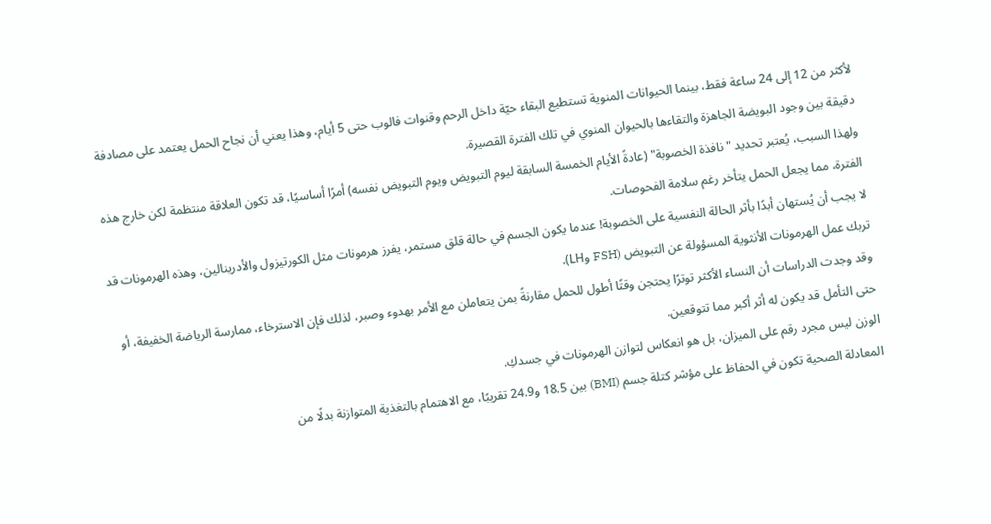لأكثر من 12 إلى 24 ساعة فقط، بينما الحيوانات المنوية تستطيع البقاء حيّة داخل الرحم وقنوات فالوب حتى 5 أيام، وهذا يعني أن نجاح الحمل يعتمد على مصادفة دقيقة بين وجود البويضة الجاهزة والتقاءها بالحيوان المنوي في تلك الفترة القصيرة.
ولهذا السبب، يُعتبر تحديد "نافذة الخصوبة" (عادةً الأيام الخمسة السابقة ليوم التبويض ويوم التبويض نفسه) أمرًا أساسيًا، قد تكون العلاقة منتظمة لكن خارج هذه الفترة، مما يجعل الحمل يتأخر رغم سلامة الفحوصات.
لا يجب أن يُستهان أبدًا بأثر الحالة النفسية على الخصوبة! عندما يكون الجسم في حالة قلق مستمر، يفرز هرمونات مثل الكورتيزول والأدرينالين، وهذه الهرمونات قد تربك عمل الهرمونات الأنثوية المسؤولة عن التبويض (FSH وLH).
وقد وجدت الدراسات أن النساء الأكثر توترًا يحتجن وقتًا أطول للحمل مقارنةً بمن يتعاملن مع الأمر بهدوء وصبر، لذلك فإن الاسترخاء، ممارسة الرياضة الخفيفة، أو حتى التأمل قد يكون له أثر أكبر مما تتوقعين.
الوزن ليس مجرد رقم على الميزان، بل هو انعكاس لتوازن الهرمونات في جسدكِ.
المعادلة الصحية تكون في الحفاظ على مؤشر كتلة جسم (BMI) بين 18.5 و24.9 تقريبًا، مع الاهتمام بالتغذية المتوازنة بدلًا من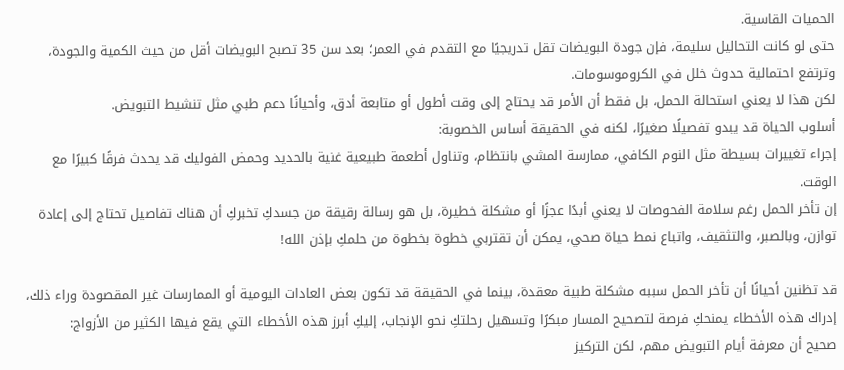الحميات القاسية.
حتى لو كانت التحاليل سليمة، فإن جودة البويضات تقل تدريجيًا مع التقدم في العمر؛ بعد سن 35 تصبح البويضات أقل من حيث الكمية والجودة، وترتفع احتمالية حدوث خلل في الكروموسومات.
لكن هذا لا يعني استحالة الحمل، بل فقط أن الأمر قد يحتاج إلى وقت أطول أو متابعة أدق، وأحيانًا دعم طبي مثل تنشيط التبويض.
أسلوب الحياة قد يبدو تفصيلًا صغيرًا، لكنه في الحقيقة أساس الخصوبة:
إجراء تغييرات بسيطة مثل النوم الكافي، ممارسة المشي بانتظام، وتناول أطعمة طبيعية غنية بالحديد وحمض الفوليك قد يحدث فرقًا كبيرًا مع الوقت.
إن تأخر الحمل رغم سلامة الفحوصات لا يعني أبدًا عجزًا أو مشكلة خطيرة، بل هو رسالة رقيقة من جسدكِ تخبركِ أن هناك تفاصيل تحتاج إلى إعادة توازن، وبالصبر، والتثقيف، واتباع نمط حياة صحي، يمكن أن تقتربي خطوة بخطوة من حلمكِ بإذن الله!

قد تظنين أحيانًا أن تأخر الحمل سببه مشكلة طبية معقدة، بينما في الحقيقة قد تكون بعض العادات اليومية أو الممارسات غير المقصودة وراء ذلك، إدراك هذه الأخطاء يمنحكِ فرصة لتصحيح المسار مبكرًا وتسهيل رحلتكِ نحو الإنجاب، إليكِ أبرز هذه الأخطاء التي يقع فيها الكثير من الأزواج:
صحيح أن معرفة أيام التبويض مهم، لكن التركيز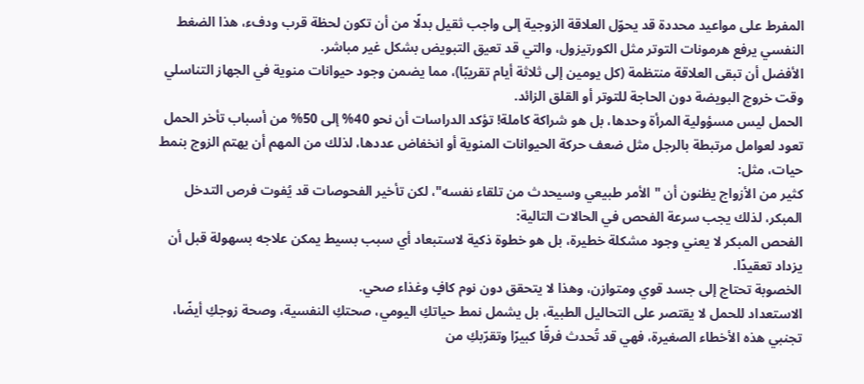المفرط على مواعيد محددة قد يحوّل العلاقة الزوجية إلى واجب ثقيل بدلًا من أن تكون لحظة قرب ودفء، هذا الضغط النفسي يرفع هرمونات التوتر مثل الكورتيزول، والتي قد تعيق التبويض بشكل غير مباشر.
الأفضل أن تبقى العلاقة منتظمة (كل يومين إلى ثلاثة أيام تقريبًا)، مما يضمن وجود حيوانات منوية في الجهاز التناسلي وقت خروج البويضة دون الحاجة للتوتر أو القلق الزائد.
الحمل ليس مسؤولية المرأة وحدها، بل هو شراكة كاملة! تؤكد الدراسات أن نحو 40% إلى 50% من أسباب تأخر الحمل تعود لعوامل مرتبطة بالرجل مثل ضعف حركة الحيوانات المنوية أو انخفاض عددها، لذلك من المهم أن يهتم الزوج بنمط حيات، مثل:
كثير من الأزواج يظنون أن "الأمر طبيعي وسيحدث من تلقاء نفسه"، لكن تأخير الفحوصات قد يُفوت فرص التدخل المبكر، لذلك يجب سرعة الفحص في الحالات التالية:
الفحص المبكر لا يعني وجود مشكلة خطيرة، بل هو خطوة ذكية لاستبعاد أي سبب بسيط يمكن علاجه بسهولة قبل أن يزداد تعقيدًا.
الخصوبة تحتاج إلى جسد قوي ومتوازن، وهذا لا يتحقق دون نوم كافٍ وغذاء صحي.
الاستعداد للحمل لا يقتصر على التحاليل الطبية، بل يشمل نمط حياتكِ اليومي، صحتكِ النفسية، وصحة زوجكِ أيضًا، تجنبي هذه الأخطاء الصغيرة، فهي قد تُحدث فرقًا كبيرًا وتقرّبكِ من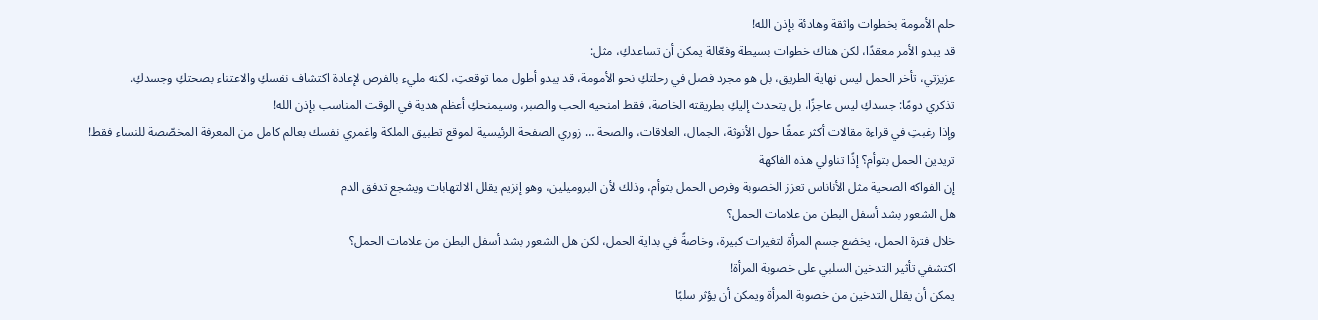حلم الأمومة بخطوات واثقة وهادئة بإذن الله!
قد يبدو الأمر معقدًا، لكن هناك خطوات بسيطة وفعّالة يمكن أن تساعدكِ، مثل:
عزيزتي، تأخر الحمل ليس نهاية الطريق، بل هو مجرد فصل في رحلتكِ نحو الأمومة، قد يبدو أطول مما توقعتِ، لكنه مليء بالفرص لإعادة اكتشاف نفسكِ والاعتناء بصحتكِ وجسدكِ.
تذكري دومًا: جسدكِ ليس عاجزًا، بل يتحدث إليكِ بطريقته الخاصة، فقط امنحيه الحب والصبر، وسيمنحكِ أعظم هدية في الوقت المناسب بإذن الله!
وإذا رغبتِ في قراءة مقالات أكثر عمقًا حول الأنوثة، الجمال، العلاقات، والصحة … زوري الصفحة الرئيسية لموقع تطبيق الملكة واغمري نفسك بعالم كامل من المعرفة المخصّصة للنساء فقط!
تريدين الحمل بتوأم؟ إذًا تناولي هذه الفاكهة
إن الفواكه الصحية مثل الأناناس تعزز الخصوبة وفرص الحمل بتوأم، وذلك لأن البروميلين، وهو إنزيم يقلل الالتهابات ويشجع تدفق الدم
هل الشعور بشد أسفل البطن من علامات الحمل؟
خلال فترة الحمل، يخضع جسم المرأة لتغيرات كبيرة، وخاصةً في بداية الحمل، لكن هل الشعور بشد أسفل البطن من علامات الحمل؟
اكتشفي تأثير التدخين السلبي على خصوبة المرأة!
يمكن أن يقلل التدخين من خصوبة المرأة ويمكن أن يؤثر سلبًا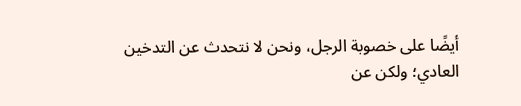أيضًا على خصوبة الرجل، ونحن لا نتحدث عن التدخين العادي؛ ولكن عن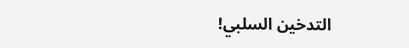التدخين السلبي!